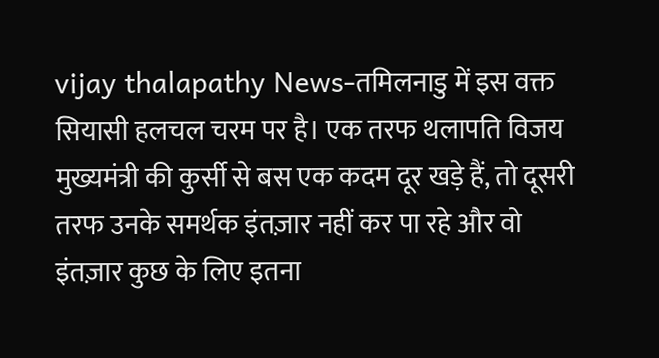vijay thalapathy News-तमिलनाडु में इस वक्त सियासी हलचल चरम पर है। एक तरफ थलापति विजय मुख्यमंत्री की कुर्सी से बस एक कदम दूर खड़े हैं, तो दूसरी तरफ उनके समर्थक इंतज़ार नहीं कर पा रहे और वो इंतज़ार कुछ के लिए इतना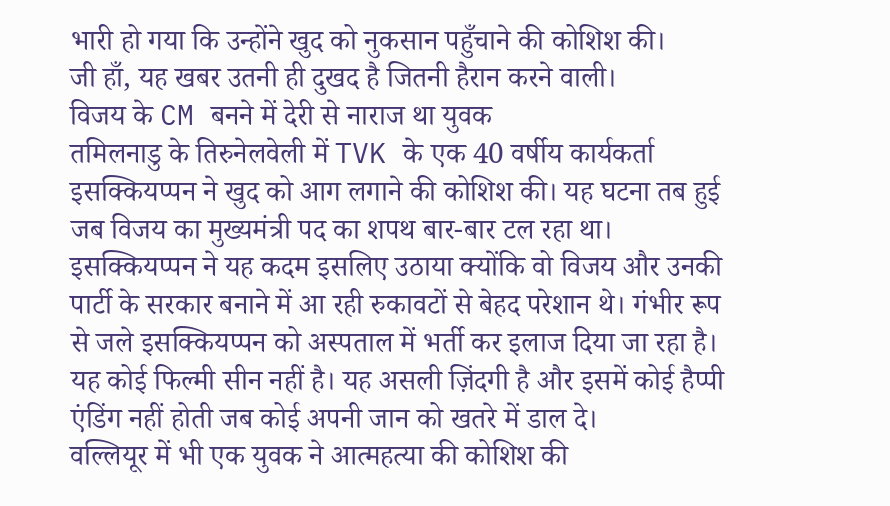भारी हो गया कि उन्होंने खुद को नुकसान पहुँचाने की कोशिश की।
जी हाँ, यह खबर उतनी ही दुखद है जितनी हैरान करने वाली।
विजय के CM बनने में देरी से नाराज था युवक
तमिलनाडु के तिरुनेलवेली में TVK के एक 40 वर्षीय कार्यकर्ता इसक्कियप्पन ने खुद को आग लगाने की कोशिश की। यह घटना तब हुई जब विजय का मुख्यमंत्री पद का शपथ बार-बार टल रहा था।
इसक्कियप्पन ने यह कदम इसलिए उठाया क्योंकि वो विजय और उनकी पार्टी के सरकार बनाने में आ रही रुकावटों से बेहद परेशान थे। गंभीर रूप से जले इसक्कियप्पन को अस्पताल में भर्ती कर इलाज दिया जा रहा है।
यह कोई फिल्मी सीन नहीं है। यह असली ज़िंदगी है और इसमें कोई हैप्पी एंडिंग नहीं होती जब कोई अपनी जान को खतरे में डाल दे।
वल्लियूर में भी एक युवक ने आत्महत्या की कोशिश की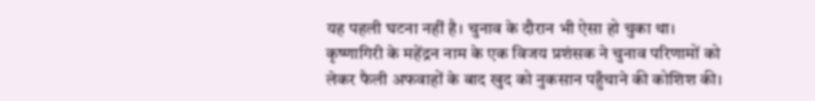यह पहली घटना नहीं है। चुनाव के दौरान भी ऐसा हो चुका था।
कृष्णागिरी के महेंद्रन नाम के एक विजय प्रशंसक ने चुनाव परिणामों को लेकर फैली अफवाहों के बाद खुद को नुकसान पहुँचाने की कोशिश की।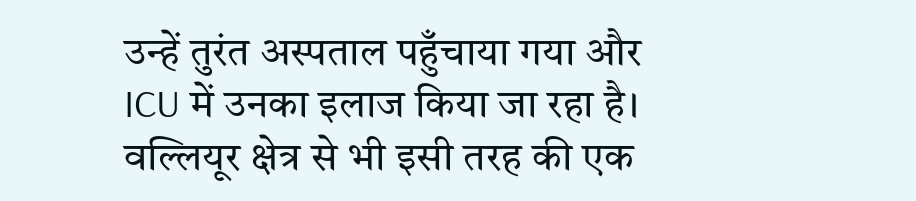उन्हें तुरंत अस्पताल पहुँचाया गया और ICU में उनका इलाज किया जा रहा है।
वल्लियूर क्षेत्र से भी इसी तरह की एक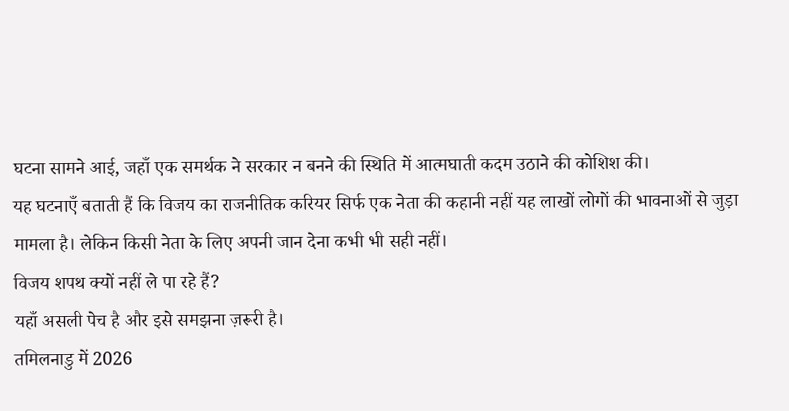घटना सामने आई, जहाँ एक समर्थक ने सरकार न बनने की स्थिति में आत्मघाती कदम उठाने की कोशिश की।
यह घटनाएँ बताती हैं कि विजय का राजनीतिक करियर सिर्फ एक नेता की कहानी नहीं यह लाखों लोगों की भावनाओं से जुड़ा मामला है। लेकिन किसी नेता के लिए अपनी जान देना कभी भी सही नहीं।
विजय शपथ क्यों नहीं ले पा रहे हैं?
यहाँ असली पेच है और इसे समझना ज़रूरी है।
तमिलनाडु में 2026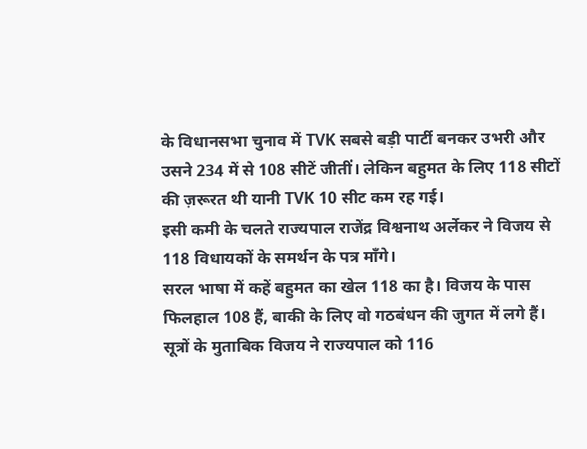के विधानसभा चुनाव में TVK सबसे बड़ी पार्टी बनकर उभरी और उसने 234 में से 108 सीटें जीतीं। लेकिन बहुमत के लिए 118 सीटों की ज़रूरत थी यानी TVK 10 सीट कम रह गई।
इसी कमी के चलते राज्यपाल राजेंद्र विश्वनाथ अर्लेकर ने विजय से 118 विधायकों के समर्थन के पत्र माँगे।
सरल भाषा में कहें बहुमत का खेल 118 का है। विजय के पास फिलहाल 108 हैं, बाकी के लिए वो गठबंधन की जुगत में लगे हैं।
सूत्रों के मुताबिक विजय ने राज्यपाल को 116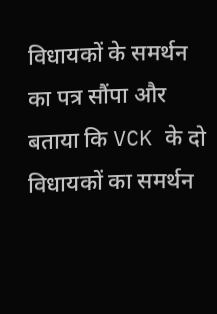विधायकों के समर्थन का पत्र सौंपा और बताया कि VCK के दो विधायकों का समर्थन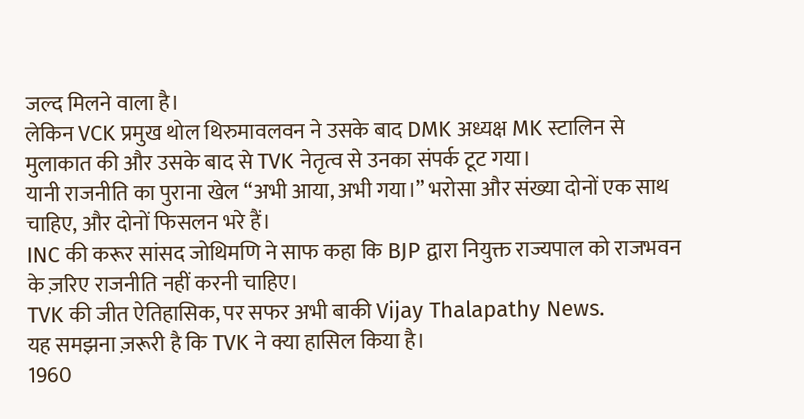जल्द मिलने वाला है।
लेकिन VCK प्रमुख थोल थिरुमावलवन ने उसके बाद DMK अध्यक्ष MK स्टालिन से मुलाकात की और उसके बाद से TVK नेतृत्व से उनका संपर्क टूट गया।
यानी राजनीति का पुराना खेल “अभी आया, अभी गया।” भरोसा और संख्या दोनों एक साथ चाहिए, और दोनों फिसलन भरे हैं।
INC की करूर सांसद जोथिमणि ने साफ कहा कि BJP द्वारा नियुक्त राज्यपाल को राजभवन के ज़रिए राजनीति नहीं करनी चाहिए।
TVK की जीत ऐतिहासिक, पर सफर अभी बाकी Vijay Thalapathy News.
यह समझना ज़रूरी है कि TVK ने क्या हासिल किया है।
1960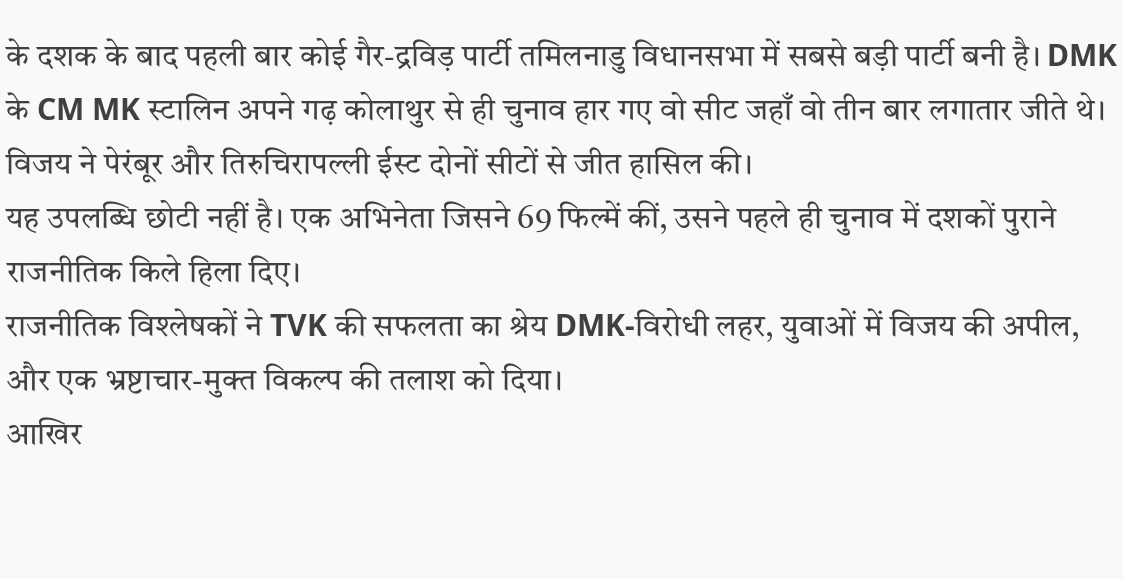के दशक के बाद पहली बार कोई गैर-द्रविड़ पार्टी तमिलनाडु विधानसभा में सबसे बड़ी पार्टी बनी है। DMK के CM MK स्टालिन अपने गढ़ कोलाथुर से ही चुनाव हार गए वो सीट जहाँ वो तीन बार लगातार जीते थे।
विजय ने पेरंबूर और तिरुचिरापल्ली ईस्ट दोनों सीटों से जीत हासिल की।
यह उपलब्धि छोटी नहीं है। एक अभिनेता जिसने 69 फिल्में कीं, उसने पहले ही चुनाव में दशकों पुराने राजनीतिक किले हिला दिए।
राजनीतिक विश्लेषकों ने TVK की सफलता का श्रेय DMK-विरोधी लहर, युवाओं में विजय की अपील, और एक भ्रष्टाचार-मुक्त विकल्प की तलाश को दिया।
आखिर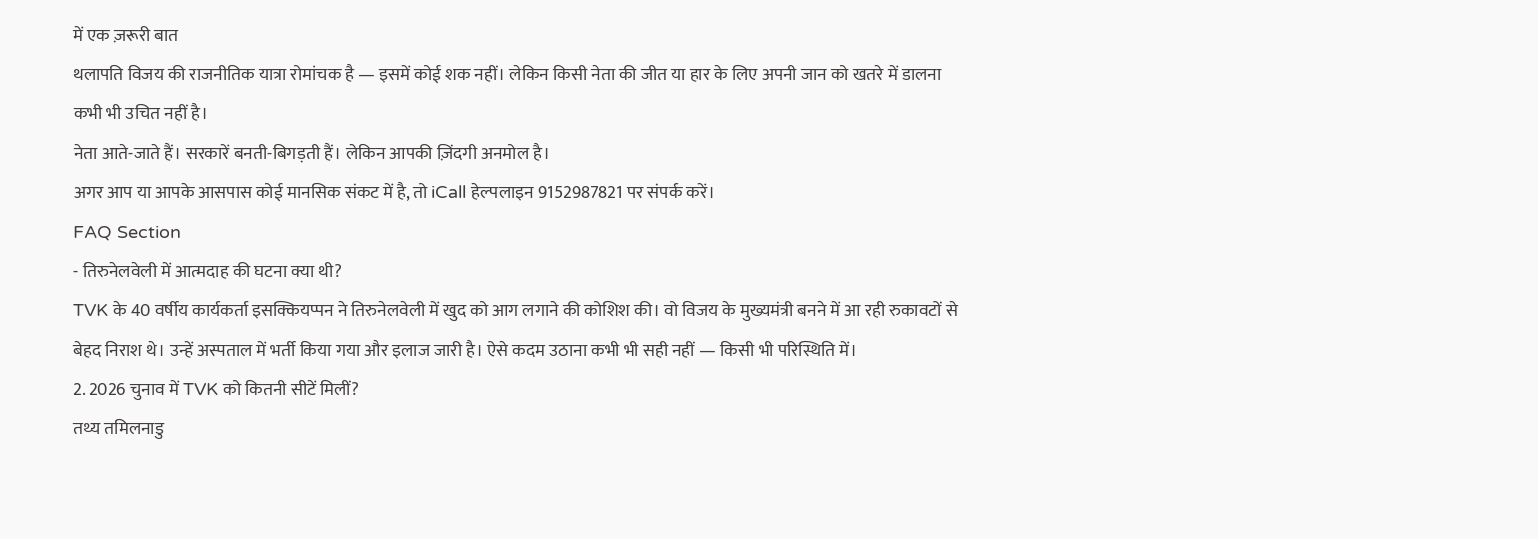में एक ज़रूरी बात
थलापति विजय की राजनीतिक यात्रा रोमांचक है — इसमें कोई शक नहीं। लेकिन किसी नेता की जीत या हार के लिए अपनी जान को खतरे में डालना कभी भी उचित नहीं है।
नेता आते-जाते हैं। सरकारें बनती-बिगड़ती हैं। लेकिन आपकी ज़िंदगी अनमोल है।
अगर आप या आपके आसपास कोई मानसिक संकट में है, तो iCall हेल्पलाइन 9152987821 पर संपर्क करें।
FAQ Section
- तिरुनेलवेली में आत्मदाह की घटना क्या थी?
TVK के 40 वर्षीय कार्यकर्ता इसक्कियप्पन ने तिरुनेलवेली में खुद को आग लगाने की कोशिश की। वो विजय के मुख्यमंत्री बनने में आ रही रुकावटों से बेहद निराश थे। उन्हें अस्पताल में भर्ती किया गया और इलाज जारी है। ऐसे कदम उठाना कभी भी सही नहीं — किसी भी परिस्थिति में।
2. 2026 चुनाव में TVK को कितनी सीटें मिलीं?
तथ्य तमिलनाडु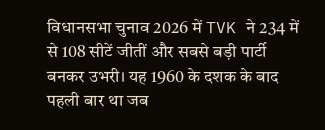विधानसभा चुनाव 2026 में TVK ने 234 में से 108 सीटें जीतीं और सबसे बड़ी पार्टी बनकर उभरी। यह 1960 के दशक के बाद पहली बार था जब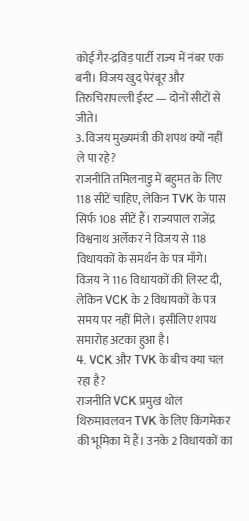कोई गैर-द्रविड़ पार्टी राज्य में नंबर एक बनी। विजय खुद पेरंबूर और तिरुचिरापल्ली ईस्ट — दोनों सीटों से जीते।
3. विजय मुख्यमंत्री की शपथ क्यों नहीं ले पा रहे?
राजनीति तमिलनाडु में बहुमत के लिए 118 सीटें चाहिए, लेकिन TVK के पास सिर्फ 108 सीटें हैं। राज्यपाल राजेंद्र विश्वनाथ अर्लेकर ने विजय से 118 विधायकों के समर्थन के पत्र माँगे। विजय ने 116 विधायकों की लिस्ट दी, लेकिन VCK के 2 विधायकों के पत्र समय पर नहीं मिले। इसीलिए शपथ समारोह अटका हुआ है।
4. VCK और TVK के बीच क्या चल रहा है?
राजनीति VCK प्रमुख थोल थिरुमावलवन TVK के लिए किंगमेकर की भूमिका में हैं। उनके 2 विधायकों का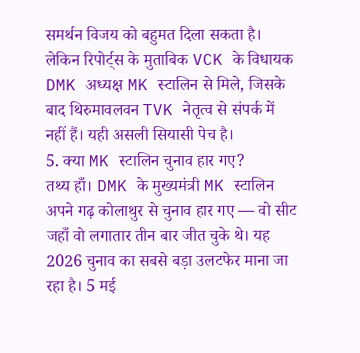समर्थन विजय को बहुमत दिला सकता है। लेकिन रिपोर्ट्स के मुताबिक VCK के विधायक DMK अध्यक्ष MK स्टालिन से मिले, जिसके बाद थिरुमावलवन TVK नेतृत्व से संपर्क में नहीं हैं। यही असली सियासी पेच है।
5. क्या MK स्टालिन चुनाव हार गए?
तथ्य हाँ। DMK के मुख्यमंत्री MK स्टालिन अपने गढ़ कोलाथुर से चुनाव हार गए — वो सीट जहाँ वो लगातार तीन बार जीत चुके थे। यह 2026 चुनाव का सबसे बड़ा उलटफेर माना जा रहा है। 5 मई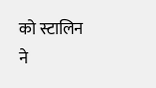को स्टालिन ने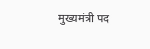मुख्यमंत्री पद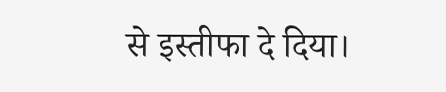से इस्तीफा दे दिया।